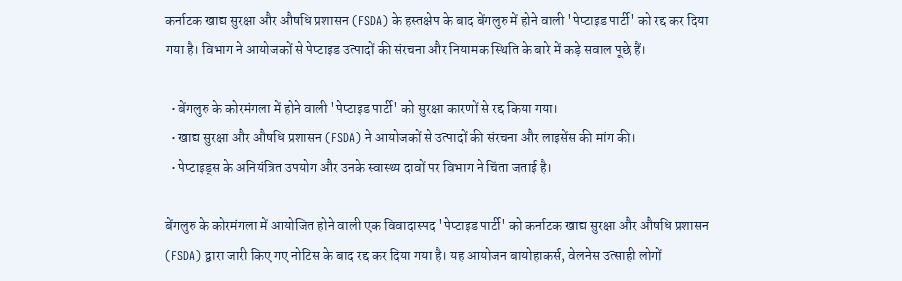कर्नाटक खाद्य सुरक्षा और औषधि प्रशासन (FSDA) के हस्तक्षेप के बाद बेंगलुरु में होने वाली 'पेप्टाइड पार्टी' को रद्द कर दिया गया है। विभाग ने आयोजकों से पेप्टाइड उत्पादों की संरचना और नियामक स्थिति के बारे में कड़े सवाल पूछे हैं।

  • बेंगलुरु के कोरमंगला में होने वाली 'पेप्टाइड पार्टी' को सुरक्षा कारणों से रद्द किया गया।
  • खाद्य सुरक्षा और औषधि प्रशासन (FSDA) ने आयोजकों से उत्पादों की संरचना और लाइसेंस की मांग की।
  • पेप्टाइड्स के अनियंत्रित उपयोग और उनके स्वास्थ्य दावों पर विभाग ने चिंता जताई है।

बेंगलुरु के कोरमंगला में आयोजित होने वाली एक विवादास्पद 'पेप्टाइड पार्टी' को कर्नाटक खाद्य सुरक्षा और औषधि प्रशासन (FSDA) द्वारा जारी किए गए नोटिस के बाद रद्द कर दिया गया है। यह आयोजन बायोहाकर्स, वेलनेस उत्साही लोगों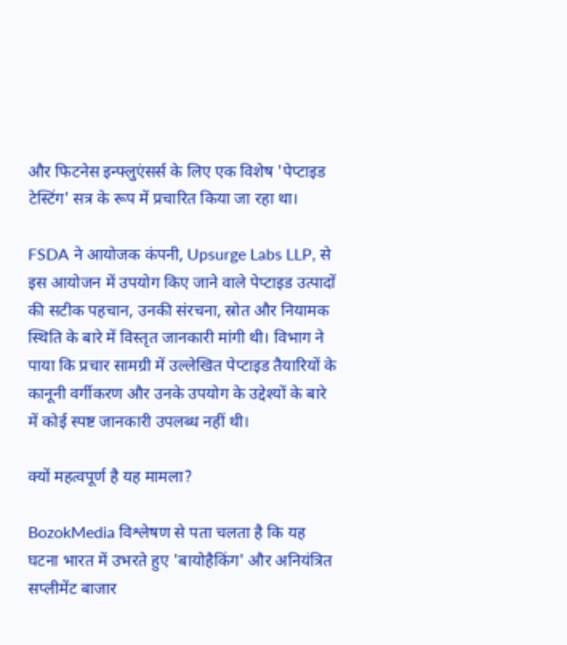और फिटनेस इन्फ्लुएंसर्स के लिए एक विशेष 'पेप्टाइड टेस्टिंग' सत्र के रूप में प्रचारित किया जा रहा था।

FSDA ने आयोजक कंपनी, Upsurge Labs LLP, से इस आयोजन में उपयोग किए जाने वाले पेप्टाइड उत्पादों की सटीक पहचान, उनकी संरचना, स्रोत और नियामक स्थिति के बारे में विस्तृत जानकारी मांगी थी। विभाग ने पाया कि प्रचार सामग्री में उल्लेखित पेप्टाइड तैयारियों के कानूनी वर्गीकरण और उनके उपयोग के उद्देश्यों के बारे में कोई स्पष्ट जानकारी उपलब्ध नहीं थी।

क्यों महत्वपूर्ण है यह मामला?

BozokMedia विश्लेषण से पता चलता है कि यह घटना भारत में उभरते हुए 'बायोहैकिंग' और अनियंत्रित सप्लीमेंट बाजार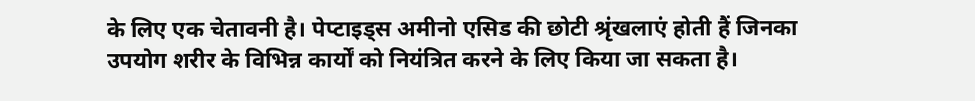के लिए एक चेतावनी है। पेप्टाइड्स अमीनो एसिड की छोटी श्रृंखलाएं होती हैं जिनका उपयोग शरीर के विभिन्न कार्यों को नियंत्रित करने के लिए किया जा सकता है।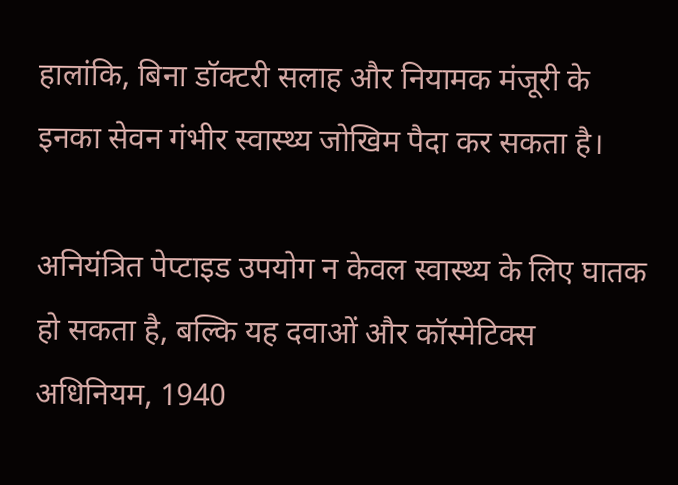हालांकि, बिना डॉक्टरी सलाह और नियामक मंजूरी के इनका सेवन गंभीर स्वास्थ्य जोखिम पैदा कर सकता है।

अनियंत्रित पेप्टाइड उपयोग न केवल स्वास्थ्य के लिए घातक हो सकता है, बल्कि यह दवाओं और कॉस्मेटिक्स अधिनियम, 1940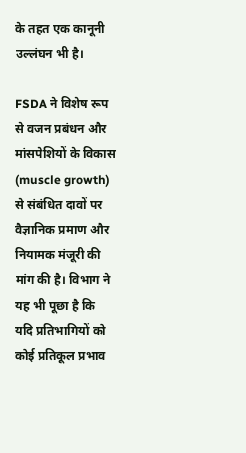के तहत एक कानूनी उल्लंघन भी है।

FSDA ने विशेष रूप से वजन प्रबंधन और मांसपेशियों के विकास (muscle growth) से संबंधित दावों पर वैज्ञानिक प्रमाण और नियामक मंजूरी की मांग की है। विभाग ने यह भी पूछा है कि यदि प्रतिभागियों को कोई प्रतिकूल प्रभाव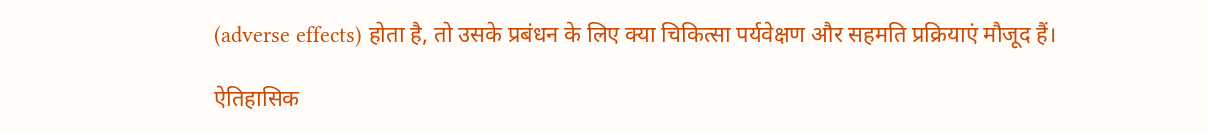(adverse effects) होता है, तो उसके प्रबंधन के लिए क्या चिकित्सा पर्यवेक्षण और सहमति प्रक्रियाएं मौजूद हैं।

ऐतिहासिक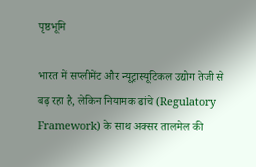पृष्ठभूमि

भारत में सप्लीमेंट और न्यूट्रास्यूटिकल उद्योग तेजी से बढ़ रहा है, लेकिन नियामक ढांचे (Regulatory Framework) के साथ अक्सर तालमेल की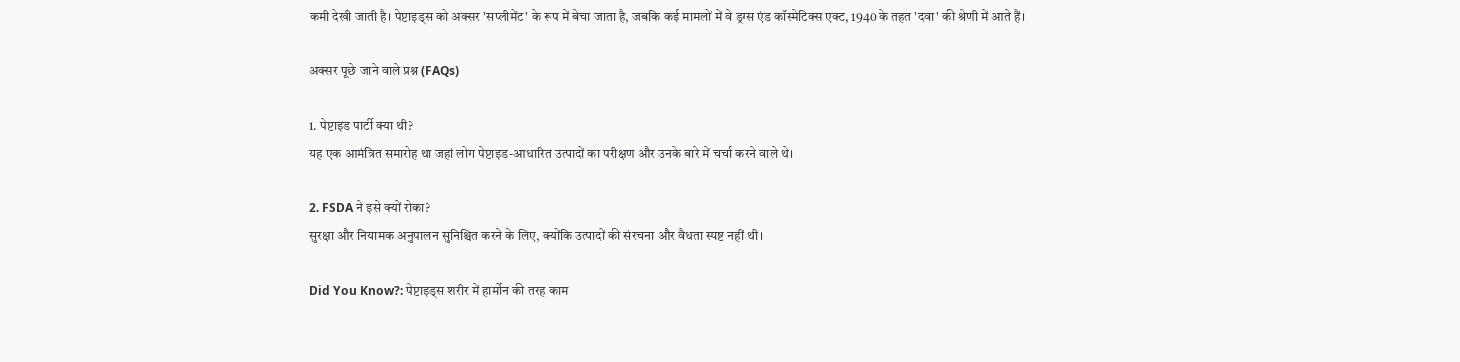कमी देखी जाती है। पेप्टाइड्स को अक्सर 'सप्लीमेंट' के रूप में बेचा जाता है, जबकि कई मामलों में वे ड्रग्स एंड कॉस्मेटिक्स एक्ट, 1940 के तहत 'दवा' की श्रेणी में आते हैं।

अक्सर पूछे जाने वाले प्रश्न (FAQs)

1. पेप्टाइड पार्टी क्या थी?
यह एक आमंत्रित समारोह था जहां लोग पेप्टाइड-आधारित उत्पादों का परीक्षण और उनके बारे में चर्चा करने वाले थे।

2. FSDA ने इसे क्यों रोका?
सुरक्षा और नियामक अनुपालन सुनिश्चित करने के लिए, क्योंकि उत्पादों की संरचना और वैधता स्पष्ट नहीं थी।

Did You Know?: पेप्टाइड्स शरीर में हार्मोन की तरह काम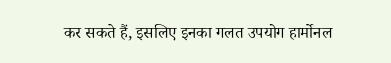कर सकते हैं, इसलिए इनका गलत उपयोग हार्मोनल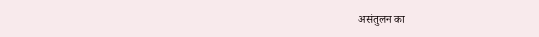असंतुलन का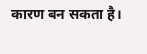कारण बन सकता है।